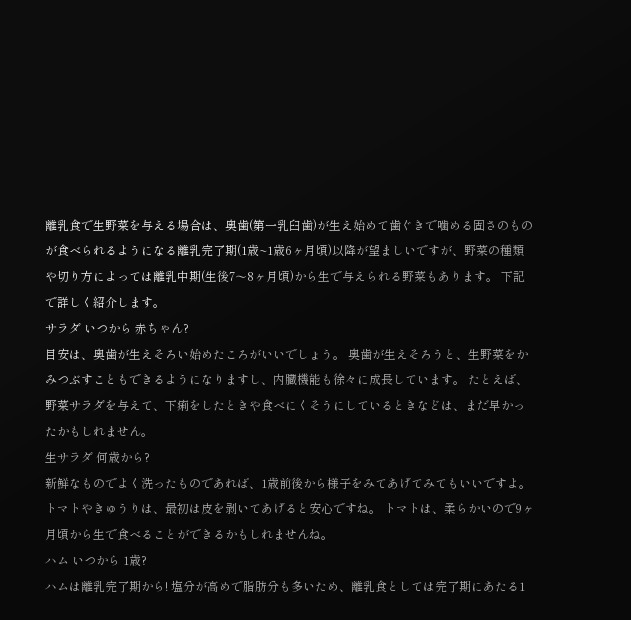離乳食で生野菜を与える場合は、奥歯(第一乳臼歯)が生え始めて歯ぐきで噛める固さのものが食べられるようになる離乳完了期(1歳~1歳6ヶ月頃)以降が望ましいですが、野菜の種類や切り方によっては離乳中期(生後7〜8ヶ月頃)から生で与えられる野菜もあります。 下記で詳しく紹介します。
サラダ いつから 赤ちゃん?
目安は、奥歯が生えそろい始めたころがいいでしょう。 奥歯が生えそろうと、生野菜をかみつぶすこともできるようになりますし、内臓機能も徐々に成長しています。 たとえば、野菜サラダを与えて、下痢をしたときや食べにくそうにしているときなどは、まだ早かったかもしれません。
生サラダ 何歳から?
新鮮なものでよく洗ったものであれば、1歳前後から様子をみてあげてみてもいいですよ。 トマトやきゅうりは、最初は皮を剥いてあげると安心ですね。 トマトは、柔らかいので9ヶ月頃から生で食べることができるかもしれませんね。
ハム いつから 1歳?
ハムは離乳完了期から! 塩分が高めで脂肪分も多いため、離乳食としては完了期にあたる1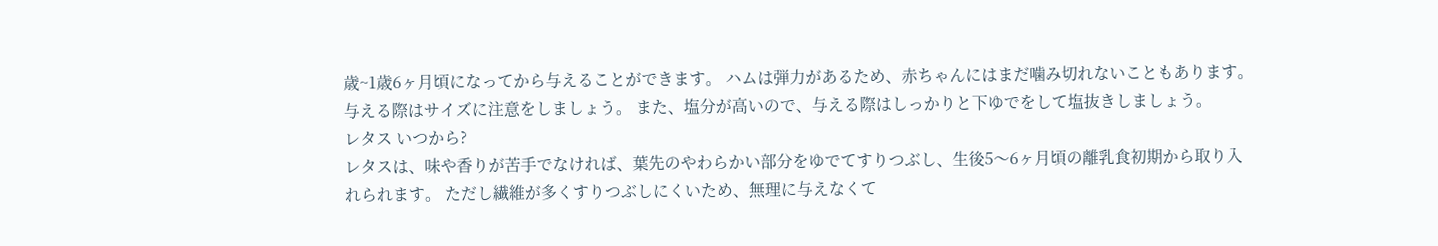歳~1歳6ヶ月頃になってから与えることができます。 ハムは弾力があるため、赤ちゃんにはまだ噛み切れないこともあります。 与える際はサイズに注意をしましょう。 また、塩分が高いので、与える際はしっかりと下ゆでをして塩抜きしましょう。
レタス いつから?
レタスは、味や香りが苦手でなければ、葉先のやわらかい部分をゆでてすりつぶし、生後5〜6ヶ月頃の離乳食初期から取り入れられます。 ただし繊維が多くすりつぶしにくいため、無理に与えなくて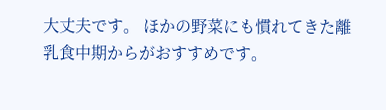大丈夫です。 ほかの野菜にも慣れてきた離乳食中期からがおすすめです。